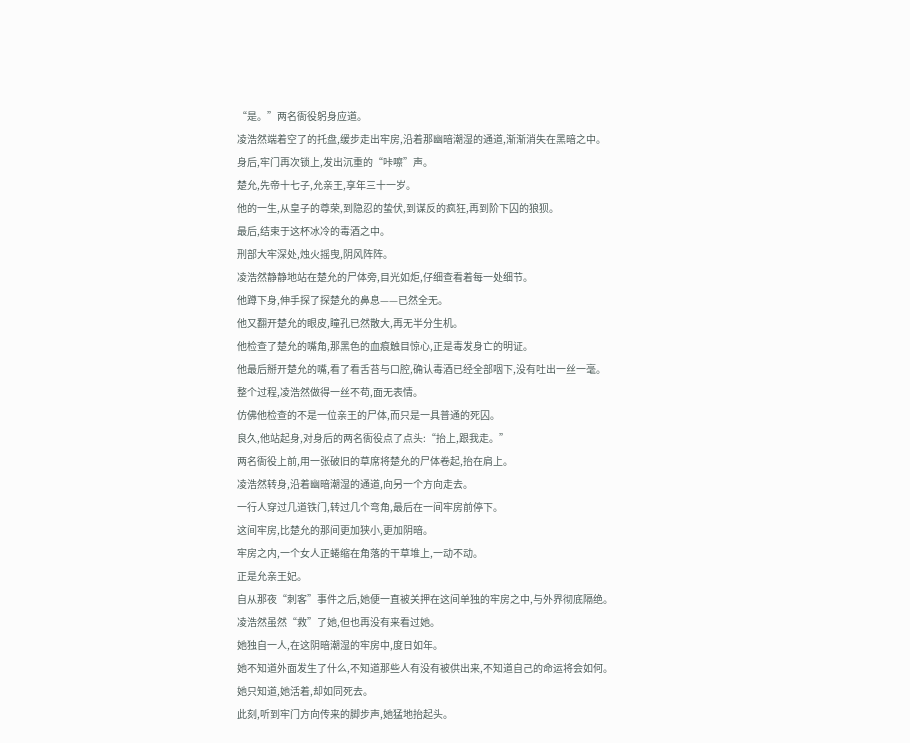“是。”两名衙役躬身应道。
凌浩然端着空了的托盘,缓步走出牢房,沿着那幽暗潮湿的通道,渐渐消失在黑暗之中。
身后,牢门再次锁上,发出沉重的“咔嚓”声。
楚允,先帝十七子,允亲王,享年三十一岁。
他的一生,从皇子的尊荣,到隐忍的蛰伏,到谋反的疯狂,再到阶下囚的狼狈。
最后,结束于这杯冰冷的毒酒之中。
刑部大牢深处,烛火摇曳,阴风阵阵。
凌浩然静静地站在楚允的尸体旁,目光如炬,仔细查看着每一处细节。
他蹲下身,伸手探了探楚允的鼻息——已然全无。
他又翻开楚允的眼皮,瞳孔已然散大,再无半分生机。
他检查了楚允的嘴角,那黑色的血痕触目惊心,正是毒发身亡的明证。
他最后掰开楚允的嘴,看了看舌苔与口腔,确认毒酒已经全部咽下,没有吐出一丝一毫。
整个过程,凌浩然做得一丝不苟,面无表情。
仿佛他检查的不是一位亲王的尸体,而只是一具普通的死囚。
良久,他站起身,对身后的两名衙役点了点头:“抬上,跟我走。”
两名衙役上前,用一张破旧的草席将楚允的尸体卷起,抬在肩上。
凌浩然转身,沿着幽暗潮湿的通道,向另一个方向走去。
一行人穿过几道铁门,转过几个弯角,最后在一间牢房前停下。
这间牢房,比楚允的那间更加狭小,更加阴暗。
牢房之内,一个女人正蜷缩在角落的干草堆上,一动不动。
正是允亲王妃。
自从那夜“刺客”事件之后,她便一直被关押在这间单独的牢房之中,与外界彻底隔绝。
凌浩然虽然“救”了她,但也再没有来看过她。
她独自一人,在这阴暗潮湿的牢房中,度日如年。
她不知道外面发生了什么,不知道那些人有没有被供出来,不知道自己的命运将会如何。
她只知道,她活着,却如同死去。
此刻,听到牢门方向传来的脚步声,她猛地抬起头。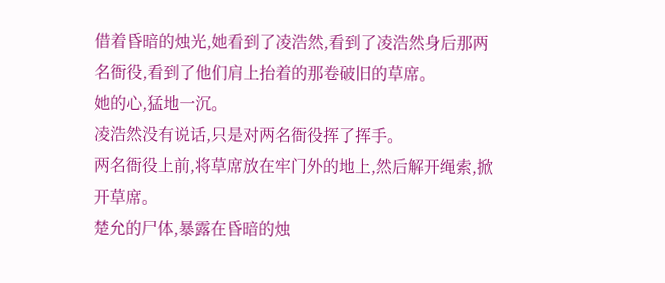借着昏暗的烛光,她看到了凌浩然,看到了凌浩然身后那两名衙役,看到了他们肩上抬着的那卷破旧的草席。
她的心,猛地一沉。
凌浩然没有说话,只是对两名衙役挥了挥手。
两名衙役上前,将草席放在牢门外的地上,然后解开绳索,掀开草席。
楚允的尸体,暴露在昏暗的烛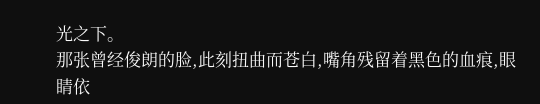光之下。
那张曾经俊朗的脸,此刻扭曲而苍白,嘴角残留着黑色的血痕,眼睛依